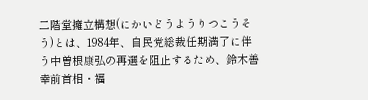二階堂擁立構想(にかいどうようりつこうそう)とは、1984年、自民党総裁任期満了に伴う中曽根康弘の再選を阻止するため、鈴木善幸前首相・福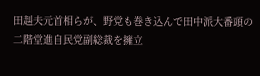田赳夫元首相らが、野党も巻き込んで田中派大番頭の二階堂進自民党副総裁を擁立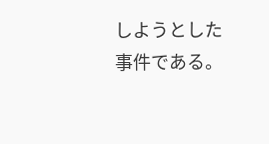しようとした事件である。